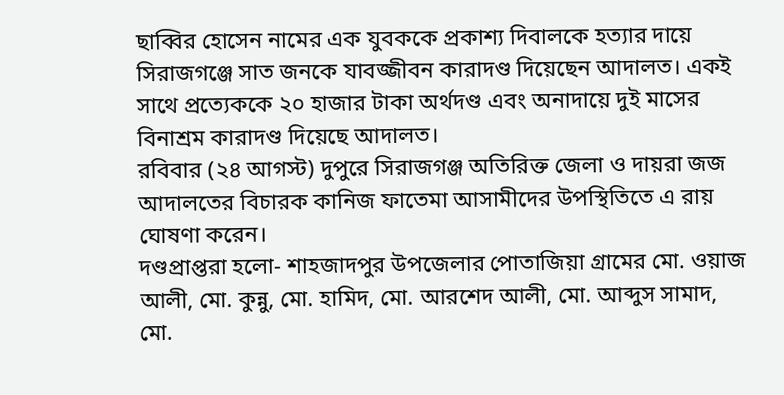ছাব্বির হোসেন নামের এক যুবককে প্রকাশ্য দিবালকে হত্যার দায়ে সিরাজগঞ্জে সাত জনকে যাবজ্জীবন কারাদণ্ড দিয়েছেন আদালত। একই সাথে প্রত্যেককে ২০ হাজার টাকা অর্থদণ্ড এবং অনাদায়ে দুই মাসের বিনাশ্রম কারাদণ্ড দিয়েছে আদালত।
রবিবার (২৪ আগস্ট) দুপুরে সিরাজগঞ্জ অতিরিক্ত জেলা ও দায়রা জজ আদালতের বিচারক কানিজ ফাতেমা আসামীদের উপস্থিতিতে এ রায় ঘোষণা করেন।
দণ্ডপ্রাপ্তরা হলো- শাহজাদপুর উপজেলার পোতাজিয়া গ্রামের মো. ওয়াজ আলী, মো. কুন্নু, মো. হামিদ, মো. আরশেদ আলী, মো. আব্দুস সামাদ, মো.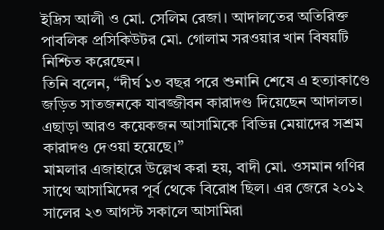ইদ্রিস আলী ও মো. সেলিম রেজা। আদালতের অতিরিক্ত পাবলিক প্রসিকিউটর মো. গোলাম সরওয়ার খান বিষয়টি নিশ্চিত করেছেন।
তিনি বলেন, “দীর্ঘ ১৩ বছর পরে শুনানি শেষে এ হত্যাকাণ্ডে জড়িত সাতজনকে যাবজ্জীবন কারাদণ্ড দিয়েছেন আদালত। এছাড়া আরও কয়েকজন আসামিকে বিভিন্ন মেয়াদের সশ্রম কারাদণ্ড দেওয়া হয়েছে।”
মামলার এজাহারে উল্লেখ করা হয়, বাদী মো. ওসমান গণির সাথে আসামিদের পূর্ব থেকে বিরোধ ছিল। এর জেরে ২০১২ সালের ২৩ আগস্ট সকালে আসামিরা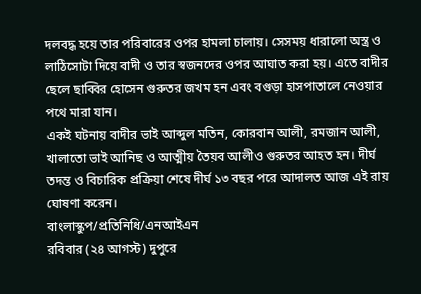দলবদ্ধ হয়ে তার পরিবারের ওপর হামলা চালায়। সেসময় ধারালো অস্ত্র ও লাঠিসোটা দিয়ে বাদী ও তার স্বজনদের ওপর আঘাত করা হয়। এতে বাদীর ছেলে ছাব্বির হোসেন গুরুতর জখম হন এবং বগুড়া হাসপাতালে নেওয়ার পথে মারা যান।
একই ঘটনায় বাদীর ভাই আব্দুল মতিন, কোরবান আলী, রমজান আলী, খালাতো ভাই আনিছ ও আত্মীয় তৈয়ব আলীও গুরুতর আহত হন। দীর্ঘ তদন্ত ও বিচারিক প্রক্রিয়া শেষে দীর্ঘ ১৩ বছর পরে আদালত আজ এই রায় ঘোষণা করেন।
বাংলাস্কুপ/প্রতিনিধি/এনআইএন
রবিবার (২৪ আগস্ট) দুপুরে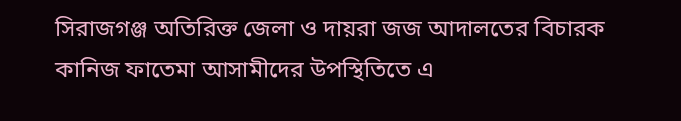সিরাজগঞ্জ অতিরিক্ত জেলা ও দায়রা জজ আদালতের বিচারক কানিজ ফাতেমা আসামীদের উপস্থিতিতে এ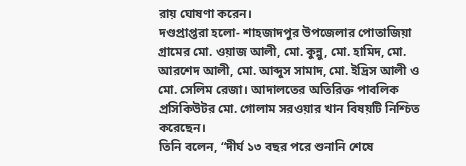রায় ঘোষণা করেন।
দণ্ডপ্রাপ্তরা হলো- শাহজাদপুর উপজেলার পোতাজিয়া গ্রামের মো. ওয়াজ আলী, মো. কুন্নু, মো. হামিদ, মো. আরশেদ আলী, মো. আব্দুস সামাদ, মো. ইদ্রিস আলী ও মো. সেলিম রেজা। আদালতের অতিরিক্ত পাবলিক প্রসিকিউটর মো. গোলাম সরওয়ার খান বিষয়টি নিশ্চিত করেছেন।
তিনি বলেন, “দীর্ঘ ১৩ বছর পরে শুনানি শেষে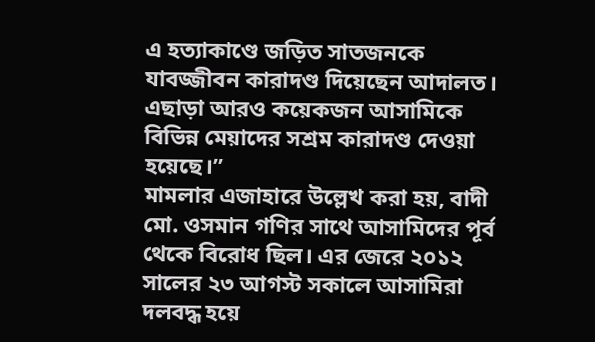এ হত্যাকাণ্ডে জড়িত সাতজনকে যাবজ্জীবন কারাদণ্ড দিয়েছেন আদালত। এছাড়া আরও কয়েকজন আসামিকে বিভিন্ন মেয়াদের সশ্রম কারাদণ্ড দেওয়া হয়েছে।”
মামলার এজাহারে উল্লেখ করা হয়, বাদী মো. ওসমান গণির সাথে আসামিদের পূর্ব থেকে বিরোধ ছিল। এর জেরে ২০১২ সালের ২৩ আগস্ট সকালে আসামিরা দলবদ্ধ হয়ে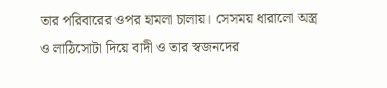তার পরিবারের ওপর হামলা চালায়। সেসময় ধারালো অস্ত্র ও লাঠিসোটা দিয়ে বাদী ও তার স্বজনদের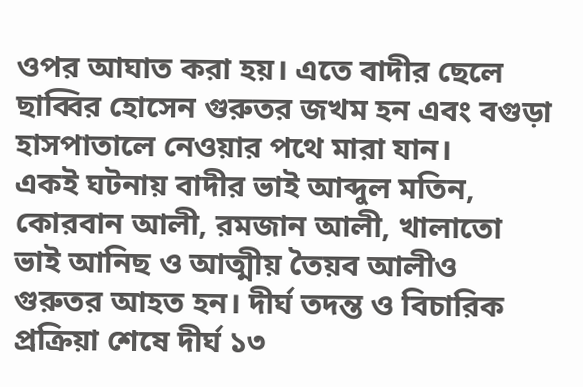ওপর আঘাত করা হয়। এতে বাদীর ছেলে ছাব্বির হোসেন গুরুতর জখম হন এবং বগুড়া হাসপাতালে নেওয়ার পথে মারা যান।
একই ঘটনায় বাদীর ভাই আব্দুল মতিন, কোরবান আলী, রমজান আলী, খালাতো ভাই আনিছ ও আত্মীয় তৈয়ব আলীও গুরুতর আহত হন। দীর্ঘ তদন্ত ও বিচারিক প্রক্রিয়া শেষে দীর্ঘ ১৩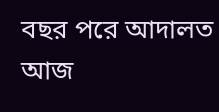বছর পরে আদালত আজ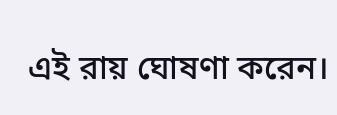এই রায় ঘোষণা করেন।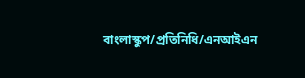বাংলাস্কুপ/প্রতিনিধি/এনআইএন